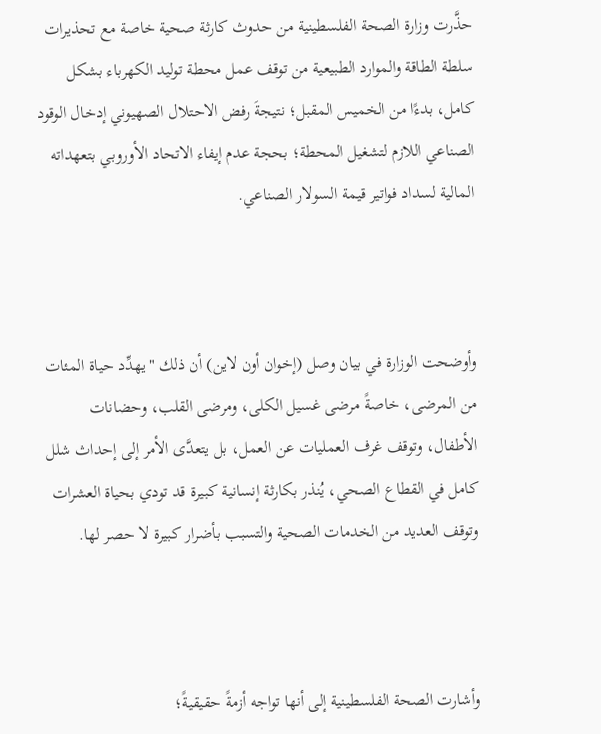حذَّرت وزارة الصحة الفلسطينية من حدوث كارثة صحية خاصة مع تحذيرات سلطة الطاقة والموارد الطبيعية من توقف عمل محطة توليد الكهرباء بشكل كامل، بدءًا من الخميس المقبل؛ نتيجةَ رفض الاحتلال الصهيوني إدخال الوقود الصناعي اللازم لتشغيل المحطة؛ بحجة عدم إيفاء الاتحاد الأوروبي بتعهداته المالية لسداد فواتير قيمة السولار الصناعي.



وأوضحت الوزارة في بيان وصل (إخوان أون لاين) أن ذلك "يهدِّد حياة المئات من المرضى، خاصةً مرضى غسيل الكلى، ومرضى القلب، وحضانات الأطفال، وتوقف غرف العمليات عن العمل، بل يتعدَّى الأمر إلى إحداث شلل كامل في القطاع الصحي، يُنذر بكارثة إنسانية كبيرة قد تودي بحياة العشرات وتوقف العديد من الخدمات الصحية والتسبب بأضرار كبيرة لا حصر لها.



وأشارت الصحة الفلسطينية إلى أنها تواجه أزمةً حقيقيةً؛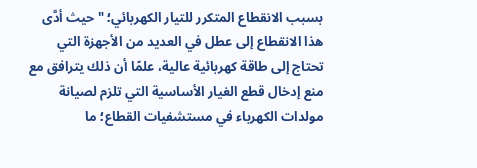بسبب الانقطاع المتكرر للتيار الكهربائي؛ "حيث أدَّى هذا الانقطاع إلى عطل في العديد من الأجهزة التي تحتاج إلى طاقة كهربائية عالية، علمًا أن ذلك يترافق مع منع إدخال قطع الغيار الأساسية التي تلزم لصيانة مولدات الكهرباء في مستشفيات القطاع؛ ما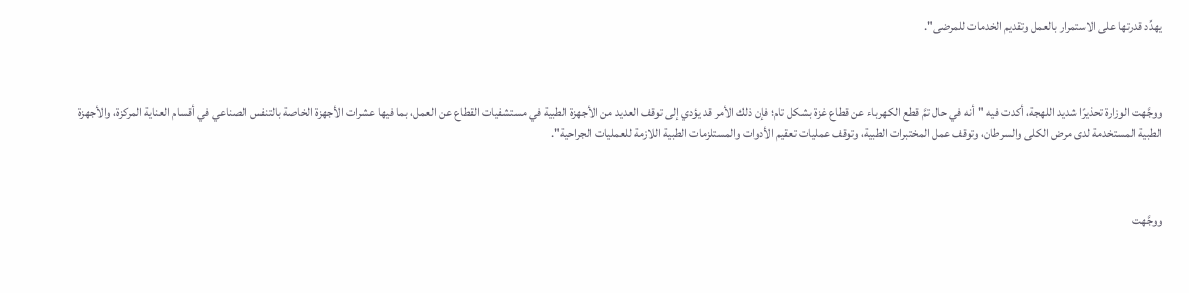يهدِّد قدرتها على الاستمرار بالعمل وتقديم الخدمات للمرضى".



ووجَّهت الوزارة تحذيرًا شديد اللهجة، أكدت فيه "أنه في حال تمَّ قطع الكهرباء عن قطاع غزة بشكل تام؛ فإن ذلك الأمر قد يؤدي إلى توقف العديد من الأجهزة الطبية في مستشفيات القطاع عن العمل، بما فيها عشرات الأجهزة الخاصة بالتنفس الصناعي في أقسام العناية المركزة، والأجهزة الطبية المستخدمة لدى مرض الكلى والسرطان، وتوقف عمل المختبرات الطبية، وتوقف عمليات تعقيم الأدوات والمستلزمات الطبية اللازمة للعمليات الجراحية".



ووجَّهت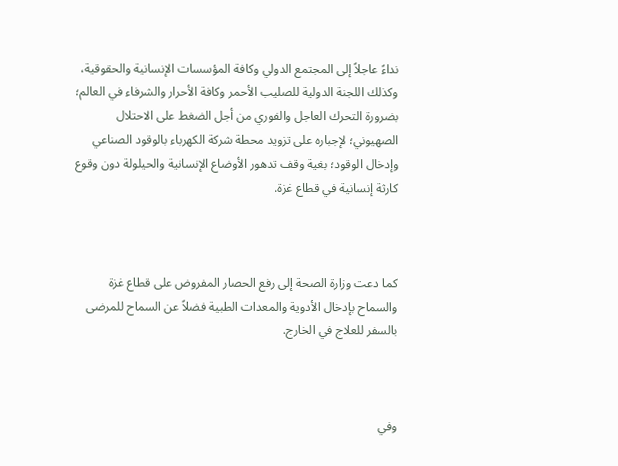نداءً عاجلاً إلى المجتمع الدولي وكافة المؤسسات الإنسانية والحقوقية، وكذلك اللجنة الدولية للصليب الأحمر وكافة الأحرار والشرفاء في العالم؛ بضرورة التحرك العاجل والفوري من أجل الضغط على الاحتلال الصهيوني؛ لإجباره على تزويد محطة شركة الكهرباء بالوقود الصناعي وإدخال الوقود؛ بغية وقف تدهور الأوضاع الإنسانية والحيلولة دون وقوع كارثة إنسانية في قطاع غزة.



كما دعت وزارة الصحة إلى رفع الحصار المفروض على قطاع غزة والسماح بإدخال الأدوية والمعدات الطبية فضلاً عن السماح للمرضى بالسفر للعلاج في الخارج.



وفي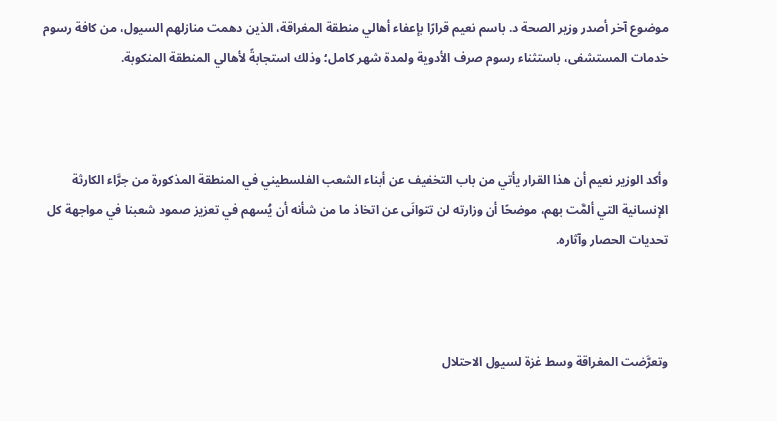موضوع آخر أصدر وزير الصحة د. باسم نعيم قرارًا بإعفاء أهالي منطقة المغراقة، الذين دهمت منازلهم السيول، من كافة رسوم خدمات المستشفى، باستثناء رسوم صرف الأدوية ولمدة شهر كامل؛ وذلك استجابةً لأهالي المنطقة المنكوبة.



وأكد الوزير نعيم أن هذا القرار يأتي من باب التخفيف عن أبناء الشعب الفلسطيني في المنطقة المذكورة من جرَّاء الكارثة الإنسانية التي ألمَّت بهم، موضحًا أن وزارته لن تتوانَى عن اتخاذ ما من شأنه أن يُسهم في تعزيز صمود شعبنا في مواجهة كل تحديات الحصار وآثاره.



وتعرَّضت المغراقة وسط غزة لسيول الاحتلال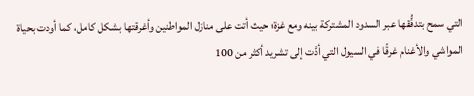التي سمح بتدفُّقها عبر السدود المشتركة بينه ومع غزة؛ حيث أتت على منازل المواطنين وأغرقتها بشكل كامل، كما أودت بحياة المواشي والأغنام غرقًا في السيول التي أدَّت إلى تشريد أكثر من 100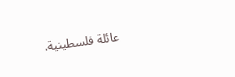عائلة فلسطينية.